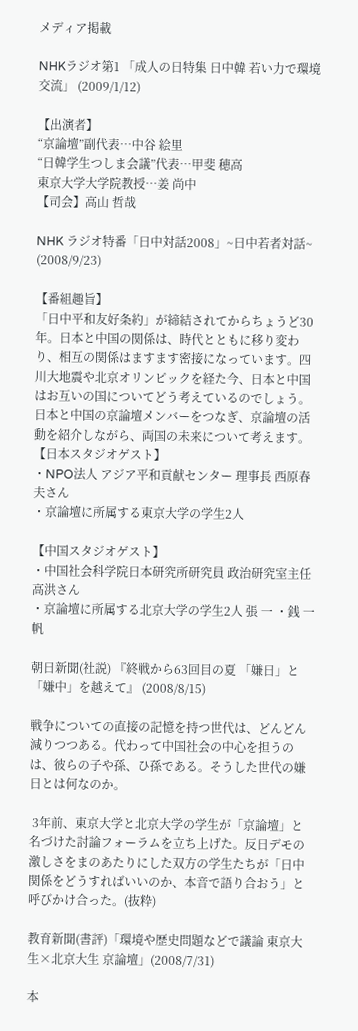メディア掲載

NHKラジオ第1 「成人の日特集 日中韓 若い力で環境交流」 (2009/1/12)

【出演者】
“京論壇”副代表…中谷 絵里
“日韓学生つしま会議”代表…甲斐 穂高
東京大学大学院教授…姜 尚中
【司会】高山 哲哉

NHK ラジオ特番「日中対話2008」~日中若者対話~ (2008/9/23)

【番組趣旨】
「日中平和友好条約」が締結されてからちょうど30年。日本と中国の関係は、時代とともに移り変わり、相互の関係はますます密接になっています。四川大地震や北京オリンピックを経た今、日本と中国はお互いの国についてどう考えているのでしょう。日本と中国の京論壇メンバーをつなぎ、京論壇の活動を紹介しながら、両国の未来について考えます。
【日本スタジオゲスト】
・NPO法人 アジア平和貢献センター 理事長 西原春夫さん
・京論壇に所属する東京大学の学生2人

【中国スタジオゲスト】
・中国社会科学院日本研究所研究員 政治研究室主任 高洪さん
・京論壇に所属する北京大学の学生2人 張 一 ・銭 一帆

朝日新聞(社説) 『終戦から63回目の夏 「嫌日」と「嫌中」を越えて』 (2008/8/15)

戦争についての直接の記憶を持つ世代は、どんどん減りつつある。代わって中国社会の中心を担うのは、彼らの子や孫、ひ孫である。そうした世代の嫌日とは何なのか。

 3年前、東京大学と北京大学の学生が「京論壇」と名づけた討論フォーラムを立ち上げた。反日デモの激しさをまのあたりにした双方の学生たちが「日中関係をどうすればいいのか、本音で語り合おう」と呼びかけ合った。(抜粋)

教育新聞(書評)「環境や歴史問題などで議論 東京大生×北京大生 京論壇」(2008/7/31)

本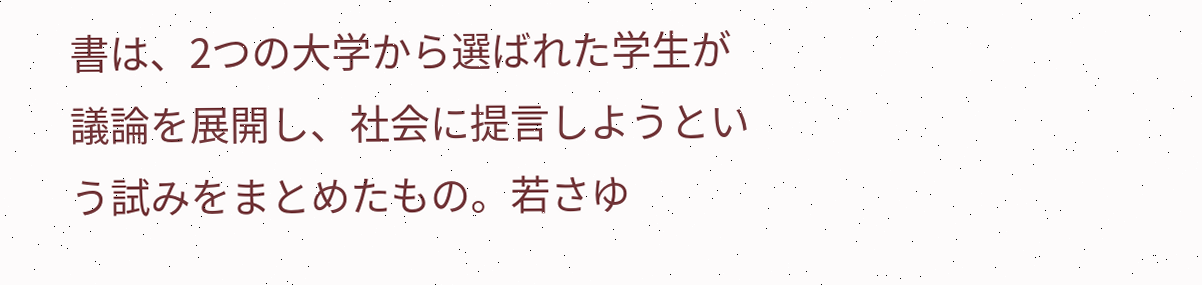書は、2つの大学から選ばれた学生が議論を展開し、社会に提言しようという試みをまとめたもの。若さゆ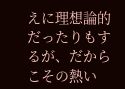えに理想論的だったりもするが、だからこその熱い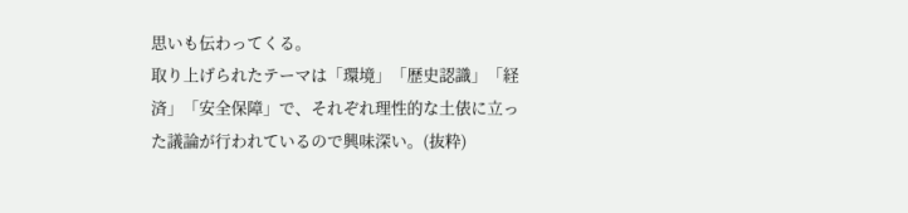思いも伝わってくる。
取り上げられたテーマは「環境」「歴史認識」「経済」「安全保障」で、それぞれ理性的な土俵に立った議論が行われているので興味深い。(抜粋)